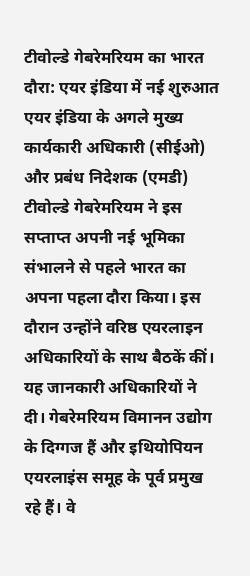टीवोल्डे गेबरेमरियम का भारत दौरा: एयर इंडिया में नई शुरुआत
एयर इंडिया के अगले मुख्य कार्यकारी अधिकारी (सीईओ) और प्रबंध निदेशक (एमडी) टीवोल्डे गेबरेमरियम ने इस सप्ताप्त अपनी नई भूमिका संभालने से पहले भारत का अपना पहला दौरा किया। इस दौरान उन्होंने वरिष्ठ एयरलाइन अधिकारियों के साथ बैठकें कीं। यह जानकारी अधिकारियों ने दी। गेबरेमरियम विमानन उद्योग के दिग्गज हैं और इथियोपियन एयरलाइंस समूह के पूर्व प्रमुख रहे हैं। वे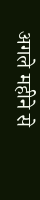अगले महीने से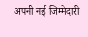अपनी नई जिम्मेदारी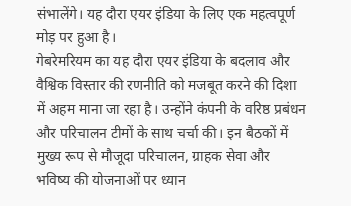संभालेंगे। यह दौरा एयर इंडिया के लिए एक महत्वपूर्ण मोड़ पर हुआ है।
गेबरेमरियम का यह दौरा एयर इंडिया के बदलाव और वैश्विक विस्तार की रणनीति को मजबूत करने की दिशा में अहम माना जा रहा है। उन्होंने कंपनी के वरिष्ठ प्रबंधन और परिचालन टीमों के साथ चर्चा की। इन बैठकों में मुख्य रूप से मौजूदा परिचालन, ग्राहक सेवा और भविष्य की योजनाओं पर ध्यान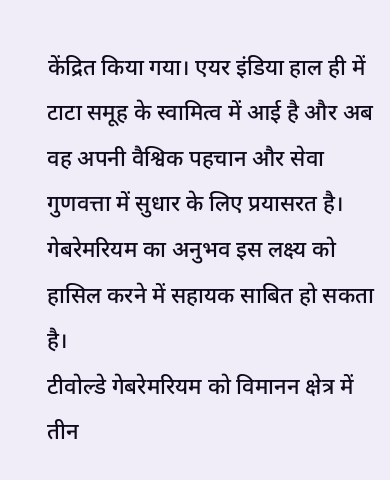केंद्रित किया गया। एयर इंडिया हाल ही में टाटा समूह के स्वामित्व में आई है और अब वह अपनी वैश्विक पहचान और सेवा गुणवत्ता में सुधार के लिए प्रयासरत है। गेबरेमरियम का अनुभव इस लक्ष्य को हासिल करने में सहायक साबित हो सकता है।
टीवोल्डे गेबरेमरियम को विमानन क्षेत्र में तीन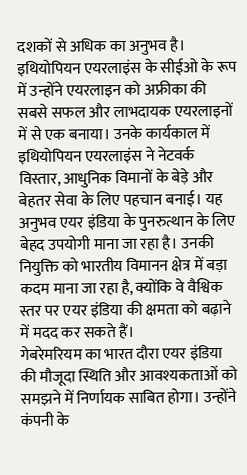दशकों से अधिक का अनुभव है। इथियोपियन एयरलाइंस के सीईओ के रूप में उन्होंने एयरलाइन को अफ्रीका की सबसे सफल और लाभदायक एयरलाइनों में से एक बनाया। उनके कार्यकाल में इथियोपियन एयरलाइंस ने नेटवर्क विस्तार, आधुनिक विमानों के बेड़े और बेहतर सेवा के लिए पहचान बनाई। यह अनुभव एयर इंडिया के पुनरुत्थान के लिए बेहद उपयोगी माना जा रहा है। उनकी नियुक्ति को भारतीय विमानन क्षेत्र में बड़ा कदम माना जा रहा है, क्योंकि वे वैश्विक स्तर पर एयर इंडिया की क्षमता को बढ़ाने में मदद कर सकते हैं।
गेबरेमरियम का भारत दौरा एयर इंडिया की मौजूदा स्थिति और आवश्यकताओं को समझने में निर्णायक साबित होगा। उन्होंने कंपनी के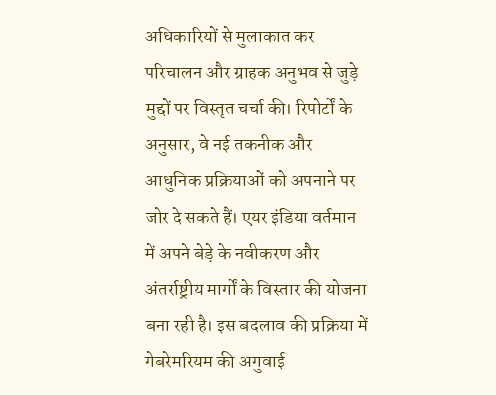अधिकारियों से मुलाकात कर परिचालन और ग्राहक अनुभव से जुड़े मुद्दों पर विस्तृत चर्चा की। रिपोर्टों के अनुसार, वे नई तकनीक और आधुनिक प्रक्रियाओं को अपनाने पर जोर दे सकते हैं। एयर इंडिया वर्तमान में अपने बेड़े के नवीकरण और अंतर्राष्ट्रीय मार्गों के विस्तार की योजना बना रही है। इस बदलाव की प्रक्रिया में गेबरेमरियम की अगुवाई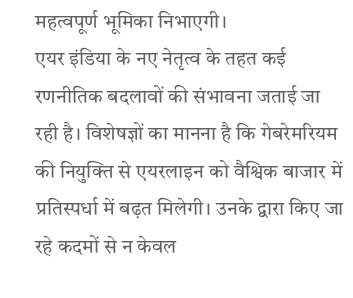महत्वपूर्ण भूमिका निभाएगी।
एयर इंडिया के नए नेतृत्व के तहत कई रणनीतिक बदलावों की संभावना जताई जा रही है। विशेषज्ञों का मानना है कि गेबरेमरियम की नियुक्ति से एयरलाइन को वैश्विक बाजार में प्रतिस्पर्धा में बढ़त मिलेगी। उनके द्वारा किए जा रहे कदमों से न केवल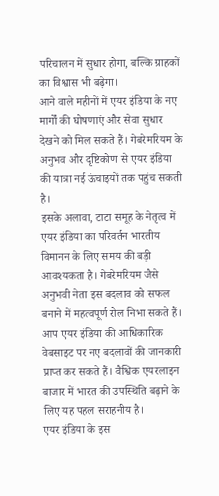परिचालन में सुधार होगा, बल्कि ग्राहकों का विश्वास भी बढ़ेगा।
आने वाले महीनों में एयर इंडिया के नए मार्गों की घोषणाएं और सेवा सुधार देखने को मिल सकते हैं। गेबरेमरियम के अनुभव और दृष्टिकोण से एयर इंडिया की यात्रा नई ऊंचाइयों तक पहुंच सकती है।
इसके अलावा, टाटा समूह के नेतृत्व में एयर इंडिया का परिवर्तन भारतीय विमानन के लिए समय की बड़ी आवश्यकता है। गेबरेमरियम जैसे अनुभवी नेता इस बदलाव को सफल बनाने में महत्वपूर्ण रोल निभा सकते हैं।
आप एयर इंडिया की आधिकारिक वेबसाइट पर नए बदलावों की जानकारी प्राप्त कर सकते हैं। वैश्विक एयरलाइन बाजार में भारत की उपस्थिति बढ़ाने के लिए यह पहल सराहनीय है।
एयर इंडिया के इस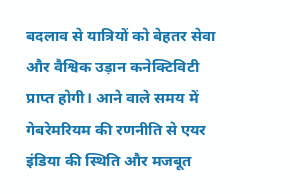बदलाव से यात्रियों को बेहतर सेवा और वैश्विक उड़ान कनेक्टिविटी प्राप्त होगी। आने वाले समय में गेबरेमरियम की रणनीति से एयर इंडिया की स्थिति और मजबूत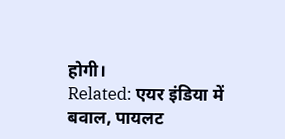होगी।
Related: एयर इंडिया में बवाल, पायलट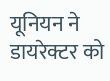यूनियन ने डायरेक्टर को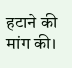हटाने की मांग की।